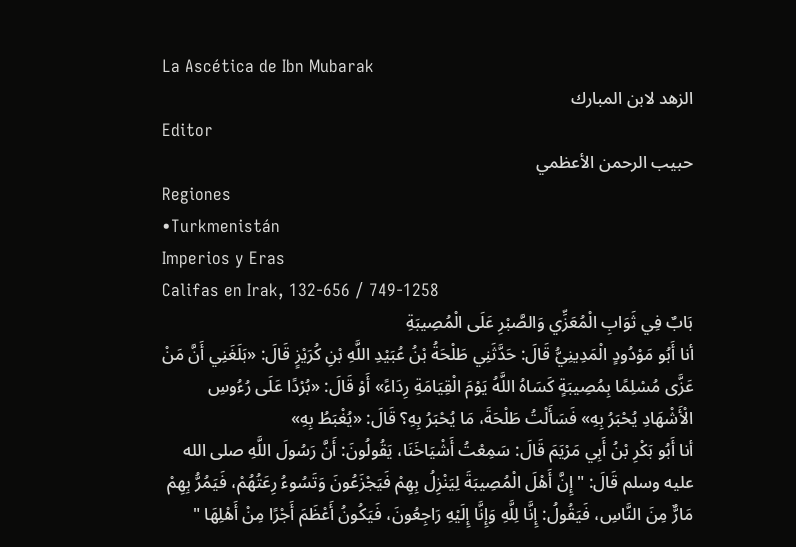La Ascética de Ibn Mubarak
الزهد لابن المبارك
Editor
حبيب الرحمن الأعظمي
Regiones
•Turkmenistán
Imperios y Eras
Califas en Irak, 132-656 / 749-1258
بَابٌ فِي ثَوَابِ الْمُعَزِّي وَالصَّبْرِ عَلَى الْمُصِيبَةِ
أنا أَبُو مَوْدُودٍ الْمَدِينِيُّ قَالَ: حَدَّثَنِي طَلْحَةُ بْنُ عُبَيْدِ اللَّهِ بْنِ كُرَيْزٍ قَالَ: «بَلَغَنِي أَنَّ مَنْ عَزَّى مُسْلِمًا بِمُصِيبَةٍ كَسَاهُ اللَّهُ يَوْمَ الْقِيَامَةِ رِدَاءً» أَوْ قَالَ: «بُرْدًا عَلَى رُءُوسِ الْأَشْهَادِ يُحْبَرُ بِهِ» فَسَأَلْتُ طَلْحَةَ، مَا يُحْبَرُ بِهِ؟ قَالَ: «يُغْبَطُ بِهِ»
أنا أَبُو بَكْرِ بْنُ أَبِي مَرْيَمَ قَالَ: سَمِعْتُ أَشْيَاخَنَا، يَقُولُونَ: أَنَّ رَسُولَ اللَّهِ صلى الله عليه وسلم قَالَ: " إِنَّ أَهْلَ الْمُصِيبَةَ لِيَنْزِلُ بِهِمْ فَيَجْزَعُونَ وَتَسُوءُ رِعَتُهُمْ، فَيَمُرُّ بِهِمْ مَارٌّ مِنَ النَّاسِ، فَيَقُولُ: إِنَّا لِلَّهِ وَإِنَّا إِلَيْهِ رَاجِعُونَ، فَيَكُونُ أَعْظَمَ أَجْرًا مِنْ أَهْلِهَا "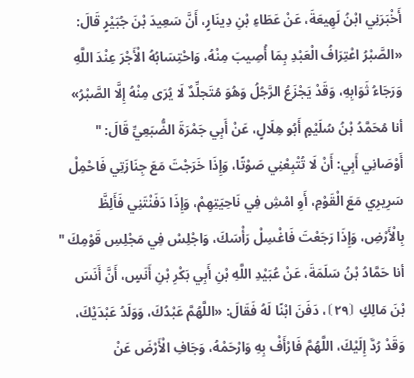أَخْبَرَنِي ابْنُ لَهِيعَةَ، عَنْ عَطَاءِ بْنِ دِينَارٍ، أَنَّ سَعِيدَ بْنَ جُبَيْرٍ قَالَ: «الصَّبْرُ اعْتِرَافُ الْعَبْدِ بِمَا أُصِيبَ مِنْهُ، وَاحْتِسَابُهُ الْأَجْرَ عِنْدَ اللَّهِ وَرَجَاءُ ثَوَابِهِ، وَقَدْ يَجْزَعُ الرَّجُلُ وَهُوَ مُتَجلِّدٌ لَا يُرَى مِنْهُ إِلَّا الصَّبْرُ»
أنا مُحَمَّدُ بْنُ سُلَيْمٍ أَبُو هِلَالٍ، عَنْ أَبِي جَمْرَةَ الضُّبَعِيِّ قَالَ: " أَوْصَانِي أَبِي: أَنْ لَا تُتْبِعْنِي صَوْتًا، وَإِذَا خَرَجْتَ مَعَ جِنَازَتِي فَاحْمِلْ سَرِيرِي مَعَ الْقَوْمِ، أَوِ امْشِ فِي نَاحِيَتِهِمْ، وَإِذَا دَفَنْتَنِي فَأَلِظَّ بِالْأَرْضِ، وَإِذَا رَجَعْتَ فَاغْسِلْ رَأْسَكَ، وَاجْلِسْ فِي مَجْلِسِ قَوْمِكَ "
أنا حَمَّادُ بْنُ سَلَمَةَ، عَنْ عُبَيْدِ اللَّهِ بْنِ أَبِي بَكْرِ بْنِ أَنَسٍ، أَنَّ أَنَسَ بْنَ مَالِكٍ ⦗٢٩⦘، دَفَنَ ابْنًا لَهُ فَقَالَ: «اللَّهُمَّ عَبْدُكَ، وَوَلَدُ عَبْدَيْكَ، وَقَدْ رُدَّ إِلَيْكَ، اللَّهُمَّ فَارْأَفْ بِهِ وَارْحَمْهُ، وَجَافِ الْأَرْضَ عَنْ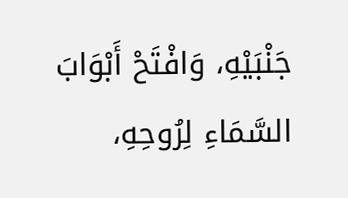جَنْبَيْهِ، وَافْتَحْ أَبْوَابَ السَّمَاءِ لِرُوحِهِ،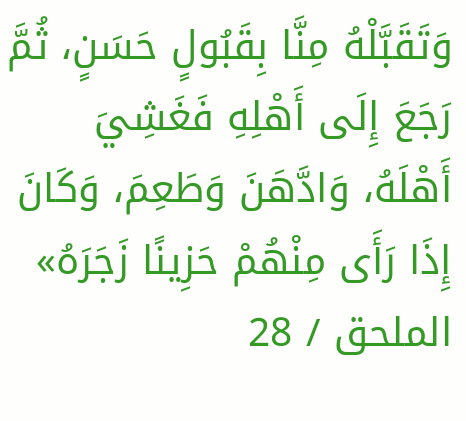وَتَقَبَّلْهُ مِنَّا بِقَبُولٍ حَسَنٍ، ثُمَّ رَجَعَ إِلَى أَهْلِهِ فَغَشِيَ أَهْلَهُ، وَادَّهَنَ وَطَعِمَ، وَكَانَ إِذَا رَأَى مِنْهُمْ حَزِينًا زَجَرَهُ»
الملحق / 28